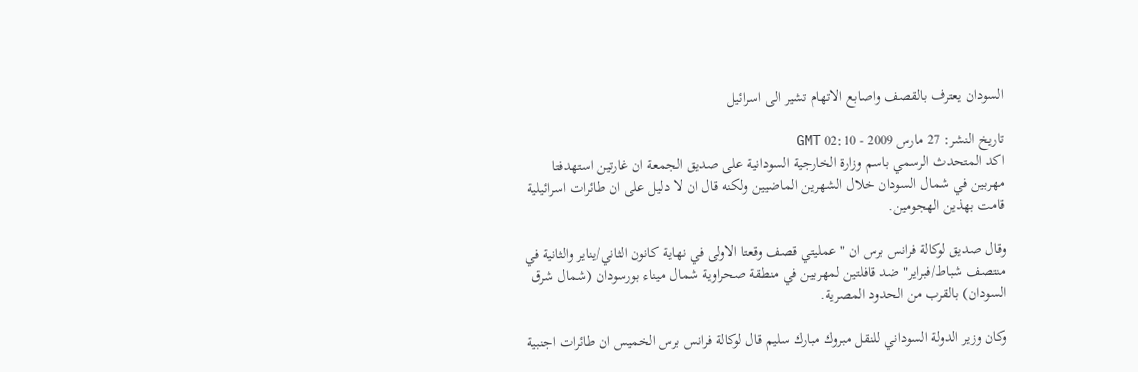السودان يعترف بالقصف واصابع الاتهام تشير الى اسرائيل

تاريخ النشر: 27 مارس 2009 - 02:10 GMT
اكد المتحدث الرسمي باسم وزارة الخارجية السودانية على صديق الجمعة ان غارتين استهدفتا مهربين في شمال السودان خلال الشهرين الماضيين ولكنه قال ان لا دليل على ان طائرات اسرائيلية قامت بهذين الهجومين.

وقال صديق لوكالة فرانس برس ان "عمليتي قصف وقعتا الاولى في نهاية كانون الثاني/يناير والثانية في منتصف شباط/فبراير" ضد قافلتين لمهربين في منطقة صحراوية شمال ميناء بورسودان (شمال شرق السودان) بالقرب من الحدود المصرية.

وكان وزير الدولة السوداني للنقل مبروك مبارك سليم قال لوكالة فرانس برس الخميس ان طائرات اجنبية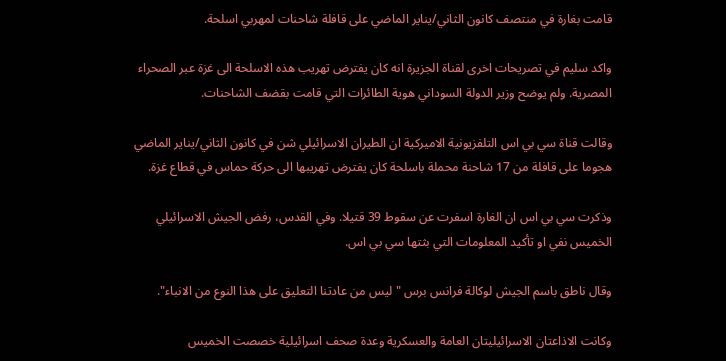قامت بغارة في منتصف كانون الثاني/يناير الماضي على قافلة شاحنات لمهربي اسلحة.

واكد سليم في تصريحات اخرى لقناة الجزيرة انه كان يفترض تهريب هذه الاسلحة الى غزة عبر الصحراء المصرية. ولم يوضح وزير الدولة السوداني هوية الطائرات التي قامت بقضف الشاحنات.

وقالت قناة سي بي اس التلفزيونية الاميركية ان الطيران الاسرائيلي شن في كانون الثاني/يناير الماضي هجوما على قافلة من 17 شاحنة محملة باسلحة كان يفترض تهريبها الى حركة حماس في قطاع غزة.

وذكرت سي بي اس ان الغارة اسفرت عن سقوط 39 قتيلا. وفي القدس، رفض الجيش الاسرائيلي الخميس نفي او تأكيد المعلومات التي بثتها سي بي اس.

وقال ناطق باسم الجيش لوكالة فرانس برس "ليس من عادتنا التعليق على هذا النوع من الانباء".

وكانت الاذاعتان الاسرائيليتان العامة والعسكرية وعدة صحف اسرائيلية خصصت الخميس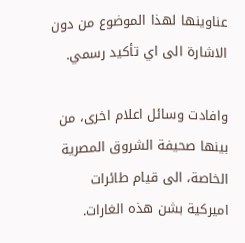عناوينها لهذا الموضوع من دون الاشارة الى اي تأكيد رسمي.

وافادت وسائل اعلام اخرى، من بينها صحيفة الشروق المصرية الخاصة، الى قيام طائرات اميركية بشن هذه الغارات.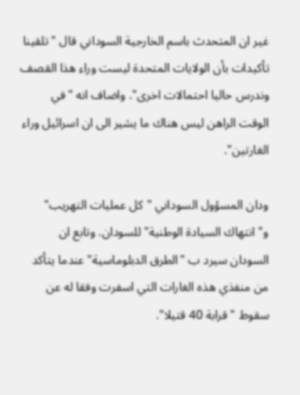غير ان المتحدث باسم الخارجية السوداني قال "تلقينا تأكيدات بأن الولايات المتحدة ليست وراء هذا القصف وندرس حاليا احتمالات اخرى". واضاف انه "في الوقت الراهن ليس هناك ما يشير الى ان اسرائيل وراء الغارتين".

ودان المسؤول السوداني "كل عمليات التهريب" و"انتهاك السيادة الوطنية" للسودان. وتابع ان السودان سيرد ب "الطرق الدبلوماسية" عندما يتأكد من منفذي هذه الغارات التي اسفرت وفقا له عن سقوط "قرابة 40 قتيلا".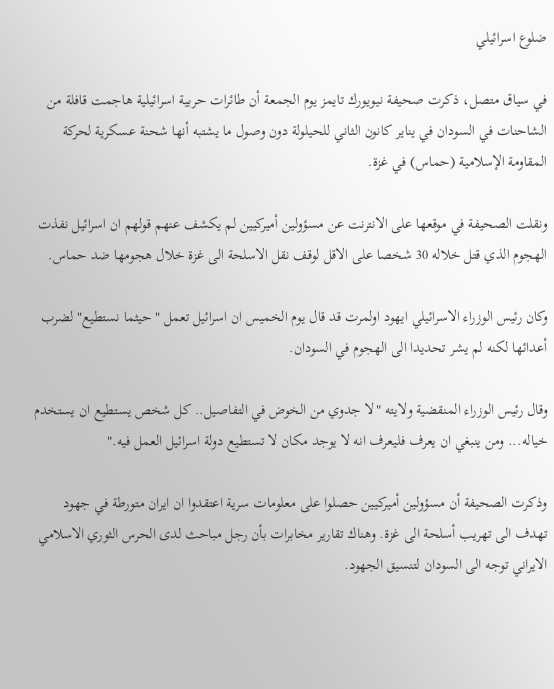ضلوع اسرائيلي

في سياق متصل، ذكرت صحيفة نيويورك تايمز يوم الجمعة أن طائرات حربية اسرائيلية هاجمت قافلة من الشاحنات في السودان في يناير كانون الثاني للحيلولة دون وصول ما يشتبه أنها شحنة عسكرية لحركة المقاومة الإسلامية (حماس) في غزة.

ونقلت الصحيفة في موقعها على الانترنت عن مسؤولين أميركيين لم يكشف عنهم قولهم ان اسرائيل نفذت الهجوم الذي قتل خلاله 30 شخصا على الاقل لوقف نقل الاسلحة الى غزة خلال هجومها ضد حماس.

وكان رئيس الوزراء الاسرائيلي ايهود اولمرت قد قال يوم الخميس ان اسرائيل تعمل "حيثما نستطيع" لضرب أعدائها لكنه لم يشر تحديدا الى الهجوم في السودان.

وقال رئيس الوزراء المنقضية ولايته "لا جدوي من الخوض في التفاصيل.. كل شخص يستطيع ان يستخدم خياله... ومن ينبغي ان يعرف فليعرف انه لا يوجد مكان لا تستطيع دولة اسرائيل العمل فيه."

وذكرت الصحيفة أن مسؤولين أميركيين حصلوا على معلومات سرية اعتقدوا ان ايران متورطة في جهود تهدف الى تهريب أسلحة الى غزة. وهناك تقارير مخابرات بأن رجل مباحث لدى الحرس الثوري الاسلامي الايراني توجه الى السودان لتنسيق الجهود.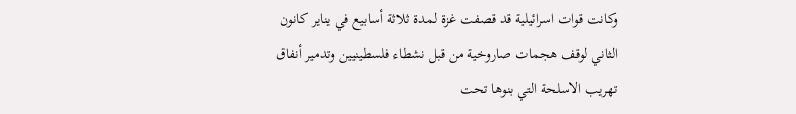وكانت قوات اسرائيلية قد قصفت غزة لمدة ثلاثة أسابيع في يناير كانون الثاني لوقف هجمات صاروخية من قبل نشطاء فلسطينيين وتدمير أنفاق تهريب الاسلحة التي بنوها تحت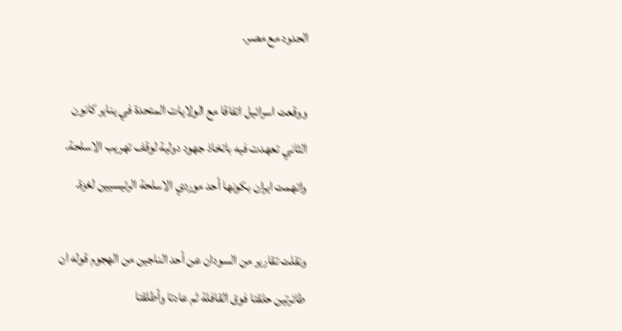الحدود مع مصر.

ووقعت اسرائيل اتفاقا مع الولايات المتحدة في يناير كانون الثاني تعهدت فيه باتخاذ جهود دولية لوقف تهريب الاسلحة. واتهمت ايران بكونها أحد موردي الاسلحة الرئيسيين لغزة.

ونقلت تقارير من السودان عن أحد الناجين من الهجوم قوله ان طائرتين حلقتا فوق القافلة ثم عادتا وأطلقتا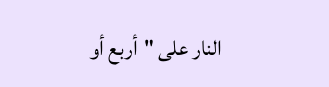النار على "أربع أو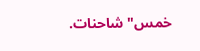خمس" شاحنات.